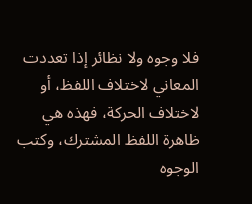فلا وجوه ولا نظائر إذا تعددت المعاني لاختلاف اللفظ، أو لاختلاف الحركة، فهذه هي ظاهرة اللفظ المشترك، وكتب الوجوه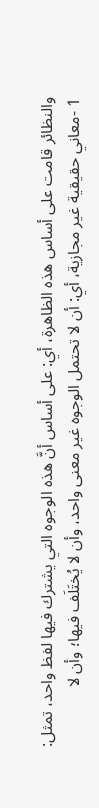والنظائر قامت على أساس هذه الظاهرة، أي: على أساس أنَّ هذه الوجوه التي يشترك فيها لفظ واحد، تمثل:
1 -معاني حقيقية غير مجازية، أي: أن لا تحتمل الوجوه غير معنى واحد، وأن لا يُختَلَف فيها؛ وأن لا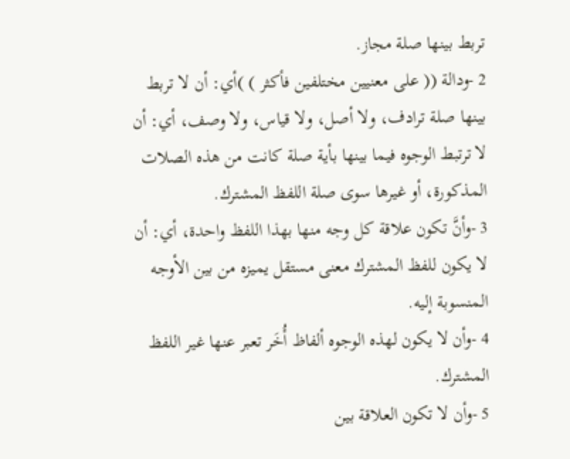تربط بينها صلة مجاز.
2 -ودالة (( على معنيين مختلفين فأكثر ) )أي: أن لا تربط بينها صلة ترادف، ولا أصل، ولا قياس، ولا وصف، أي: أن لا ترتبط الوجوه فيما بينها بأية صلة كانت من هذه الصلات المذكورة، أو غيرها سوى صلة اللفظ المشترك.
3 -وأنَّ تكون علاقة كل وجه منها بهذا اللفظ واحدة، أي: أن لا يكون للفظ المشترك معنى مستقل يميزه من بين الأوجه المنسوبة إليه.
4 -وأن لا يكون لهذه الوجوه ألفاظ أُخَر تعبر عنها غير اللفظ المشترك.
5 -وأن لا تكون العلاقة بين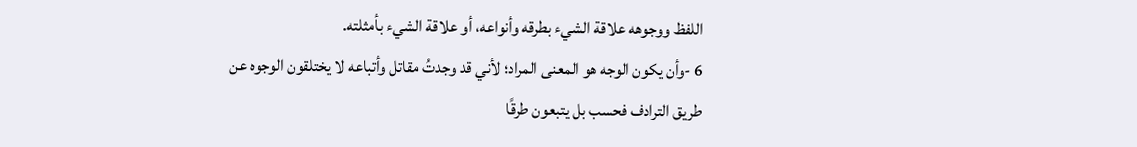اللفظ ووجوهه علاقة الشيء بطرقه وأنواعه، أو علاقة الشيء بأمثلته.
6 -وأن يكون الوجه هو المعنى المراد؛ لأني قد وجدتُ مقاتل وأتباعه لا يختلقون الوجوه عن طريق الترادف فحسب بل يتبعون طرقًا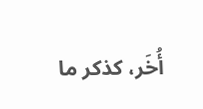أُخَر، كذكر ما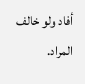أفاد ولو خالف المراد.